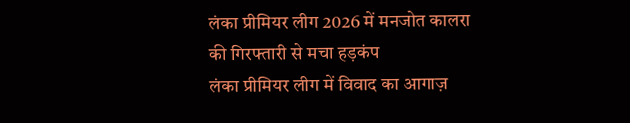लंका प्रीमियर लीग 2026 में मनजोत कालरा की गिरफ्तारी से मचा हड़कंप
लंका प्रीमियर लीग में विवाद का आगाज़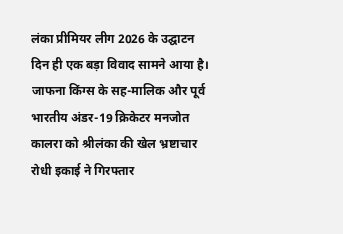लंका प्रीमियर लीग 2026 के उद्घाटन दिन ही एक बड़ा विवाद सामने आया है। जाफना किंग्स के सह-मालिक और पूर्व भारतीय अंडर-19 क्रिकेटर मनजोत कालरा को श्रीलंका की खेल भ्रष्टाचार रोधी इकाई ने गिरफ्तार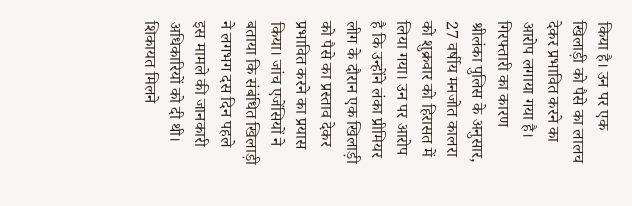किया है। उन पर एक खिलाड़ी को पैसे का लालच देकर प्रभावित करने का आरोप लगाया गया है।
गिरफ्तारी का कारण
श्रीलंका पुलिस के अनुसार, 27 वर्षीय मनजोत कालरा को शुक्रवार को हिरासत में लिया गया। उन पर आरोप है कि उन्होंने लंका प्रीमियर लीग के दौरान एक खिलाड़ी को पैसे का प्रस्ताव देकर प्रभावित करने का प्रयास किया। जांच एजेंसियों ने बताया कि संबंधित खिलाड़ी ने लगभग दस दिन पहले इस मामले की जानकारी अधिकारियों को दी थी। शिकायत मिलने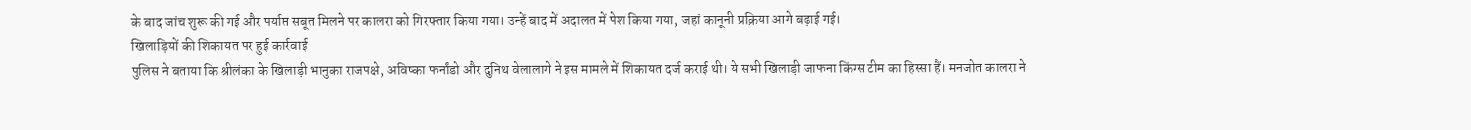के बाद जांच शुरू की गई और पर्याप्त सबूत मिलने पर कालरा को गिरफ्तार किया गया। उन्हें बाद में अदालत में पेश किया गया, जहां कानूनी प्रक्रिया आगे बढ़ाई गई।
खिलाड़ियों की शिकायत पर हुई कार्रवाई
पुलिस ने बताया कि श्रीलंका के खिलाड़ी भानुका राजपक्षे, अविष्का फर्नांडो और दुनिथ वेलालागे ने इस मामले में शिकायत दर्ज कराई थी। ये सभी खिलाड़ी जाफना किंग्स टीम का हिस्सा हैं। मनजोत कालरा ने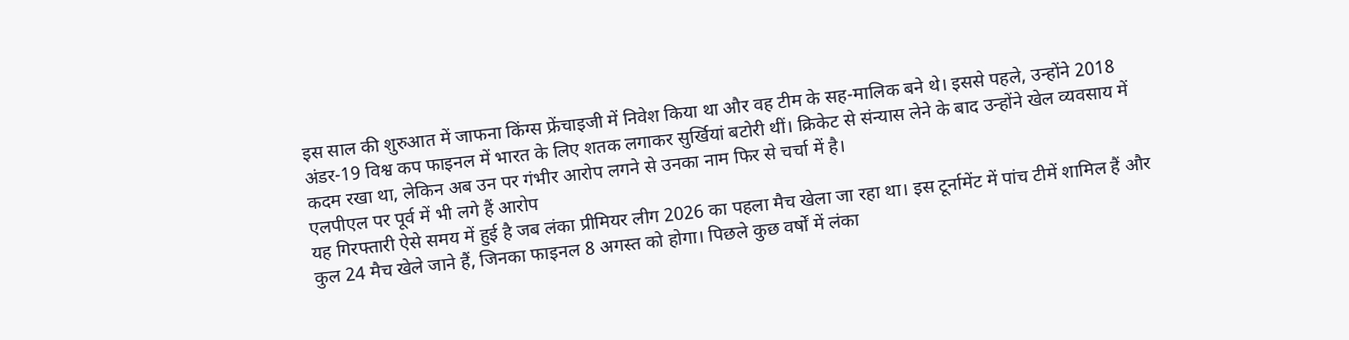इस साल की शुरुआत में जाफना किंग्स फ्रेंचाइजी में निवेश किया था और वह टीम के सह-मालिक बने थे। इससे पहले, उन्होंने 2018 अंडर-19 विश्व कप फाइनल में भारत के लिए शतक लगाकर सुर्खियां बटोरी थीं। क्रिकेट से संन्यास लेने के बाद उन्होंने खेल व्यवसाय में कदम रखा था, लेकिन अब उन पर गंभीर आरोप लगने से उनका नाम फिर से चर्चा में है।
एलपीएल पर पूर्व में भी लगे हैं आरोप
यह गिरफ्तारी ऐसे समय में हुई है जब लंका प्रीमियर लीग 2026 का पहला मैच खेला जा रहा था। इस टूर्नामेंट में पांच टीमें शामिल हैं और कुल 24 मैच खेले जाने हैं, जिनका फाइनल 8 अगस्त को होगा। पिछले कुछ वर्षों में लंका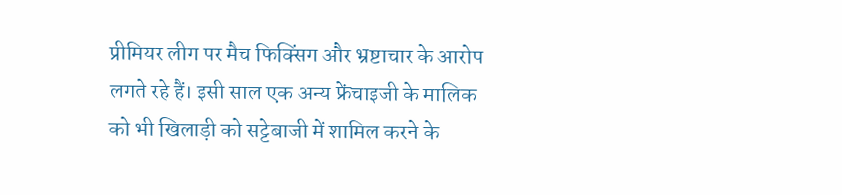प्रीमियर लीग पर मैच फिक्सिंग और भ्रष्टाचार के आरोप लगते रहे हैं। इसी साल एक अन्य फ्रेंचाइजी के मालिक को भी खिलाड़ी को सट्टेबाजी में शामिल करने के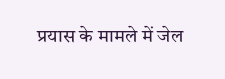प्रयास के मामले में जेल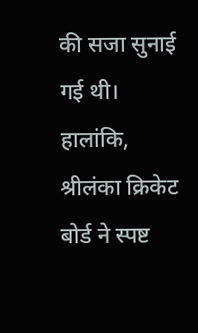की सजा सुनाई गई थी। हालांकि, श्रीलंका क्रिकेट बोर्ड ने स्पष्ट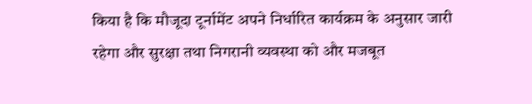किया है कि मौजूदा टूर्नामेंट अपने निर्धारित कार्यक्रम के अनुसार जारी रहेगा और सुरक्षा तथा निगरानी व्यवस्था को और मजबूत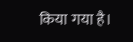किया गया है।